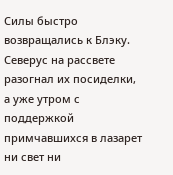Силы быстро возвращались к Блэку. Северус на рассвете разогнал их посиделки, а уже утром с поддержкой примчавшихся в лазарет ни свет ни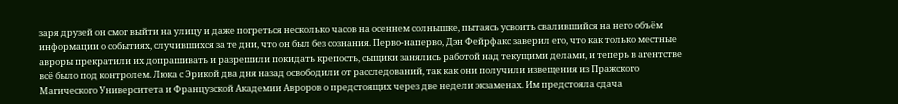заря друзей он смог выйти на улицу и даже погреться несколько часов на осеннем солнышке, пытаясь усвоить свалившийся на него объём информации о событиях, случившихся за те дни, что он был без сознания. Перво-наперво, Дэн Фейрфакс заверил его, что как только местные авроры прекратили их допрашивать и разрешили покидать крепость, сыщики занялись работой над текущими делами, и теперь в агентстве всё было под контролем. Люка с Эрикой два дня назад освободили от расследований, так как они получили извещения из Пражского Магического Университета и Французской Академии Авроров о предстоящих через две недели экзаменах. Им предстояла сдача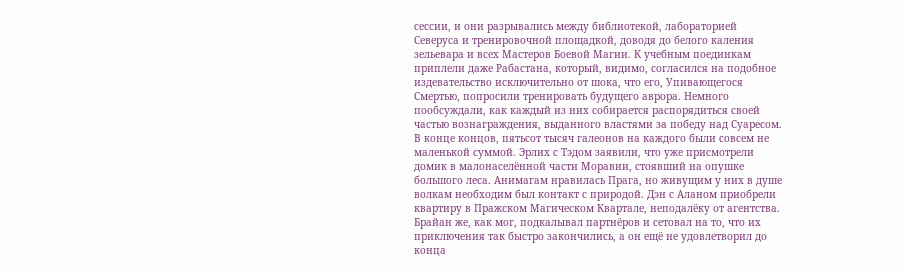сессии, и они разрывались между библиотекой, лабораторией Северуса и тренировочной площадкой, доводя до белого каления зельевара и всех Мастеров Боевой Магии. К учебным поединкам приплели даже Рабастана, который, видимо, согласился на подобное издевательство исключительно от шока, что его, Упивающегося Смертью, попросили тренировать будущего аврора. Немного пообсуждали, как каждый из них собирается распорядиться своей частью вознаграждения, выданного властями за победу над Суаресом. В конце концов, пятьсот тысяч галеонов на каждого были совсем не маленькой суммой. Эрлих с Тэдом заявили, что уже присмотрели домик в малонаселённой части Моравии, стоявший на опушке большого леса. Анимагам нравилась Прага, но живущим у них в душе волкам необходим был контакт с природой. Дэн с Аланом приобрели квартиру в Пражском Магическом Квартале, неподалёку от агентства. Брайан же, как мог, подкалывал партнёров и сетовал на то, что их приключения так быстро закончились, а он ещё не удовлетворил до конца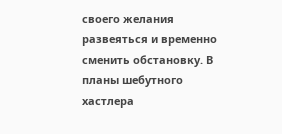своего желания развеяться и временно сменить обстановку. В планы шебутного хастлера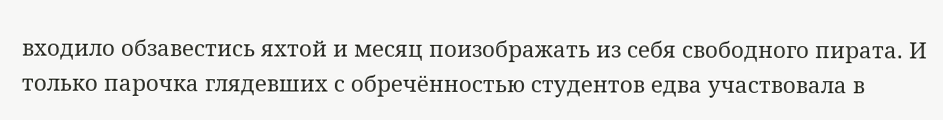входило обзавестись яхтой и месяц поизображать из себя свободного пирата. И только парочка глядевших с обречённостью студентов едва участвовала в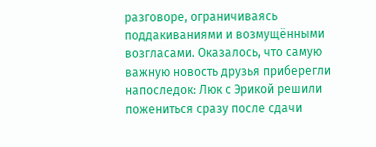разговоре, ограничиваясь поддакиваниями и возмущёнными возгласами. Оказалось, что самую важную новость друзья приберегли напоследок: Люк с Эрикой решили пожениться сразу после сдачи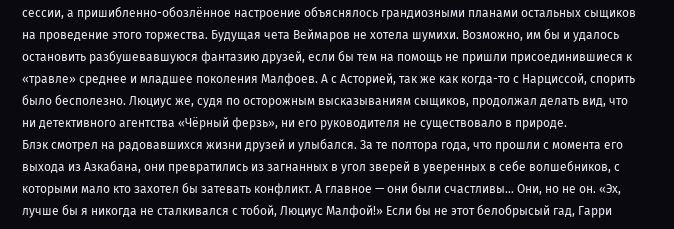сессии, а пришибленно-обозлённое настроение объяснялось грандиозными планами остальных сыщиков на проведение этого торжества. Будущая чета Веймаров не хотела шумихи. Возможно, им бы и удалось остановить разбушевавшуюся фантазию друзей, если бы тем на помощь не пришли присоединившиеся к «травле» среднее и младшее поколения Малфоев. А с Асторией, так же как когда-то с Нарциссой, спорить было бесполезно. Люциус же, судя по осторожным высказываниям сыщиков, продолжал делать вид, что ни детективного агентства «Чёрный ферзь», ни его руководителя не существовало в природе.
Блэк смотрел на радовавшихся жизни друзей и улыбался. За те полтора года, что прошли с момента его выхода из Азкабана, они превратились из загнанных в угол зверей в уверенных в себе волшебников, с которыми мало кто захотел бы затевать конфликт. А главное — они были счастливы… Они, но не он. «Эх, лучше бы я никогда не сталкивался с тобой, Люциус Малфой!» Если бы не этот белобрысый гад, Гарри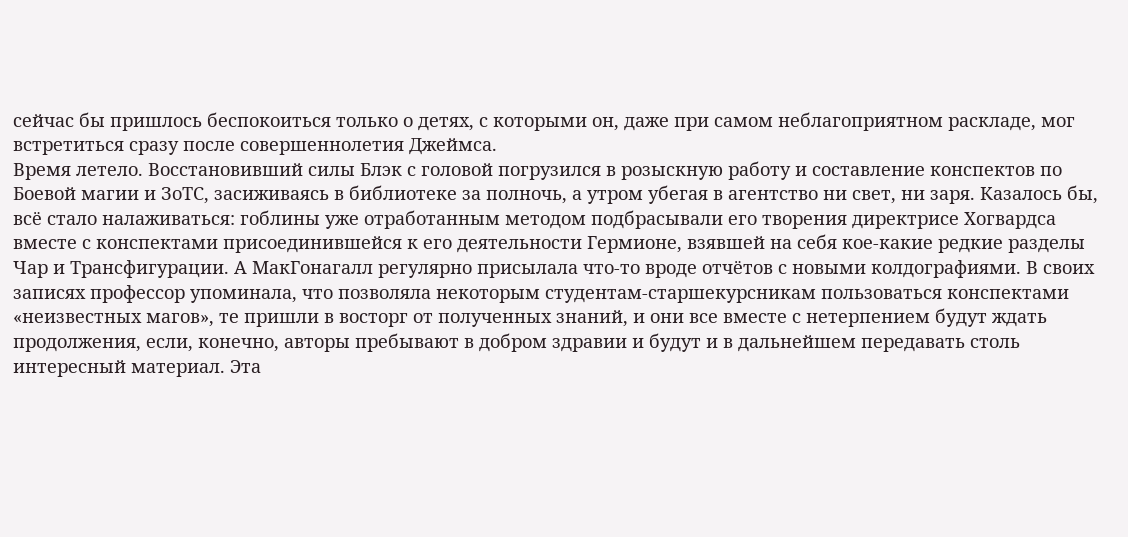сейчас бы пришлось беспокоиться только о детях, с которыми он, даже при самом неблагоприятном раскладе, мог встретиться сразу после совершеннолетия Джеймса.
Время летело. Восстановивший силы Блэк с головой погрузился в розыскную работу и составление конспектов по Боевой магии и ЗоТС, засиживаясь в библиотеке за полночь, а утром убегая в агентство ни свет, ни заря. Казалось бы, всё стало налаживаться: гоблины уже отработанным методом подбрасывали его творения директрисе Хогвардса вместе с конспектами присоединившейся к его деятельности Гермионе, взявшей на себя кое-какие редкие разделы Чар и Трансфигурации. А МакГонагалл регулярно присылала что-то вроде отчётов с новыми колдографиями. В своих записях профессор упоминала, что позволяла некоторым студентам-старшекурсникам пользоваться конспектами «неизвестных магов», те пришли в восторг от полученных знаний, и они все вместе с нетерпением будут ждать продолжения, если, конечно, авторы пребывают в добром здравии и будут и в дальнейшем передавать столь интересный материал. Эта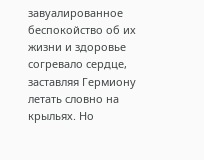завуалированное беспокойство об их жизни и здоровье согревало сердце, заставляя Гермиону летать словно на крыльях. Но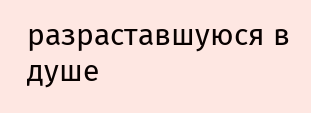разраставшуюся в душе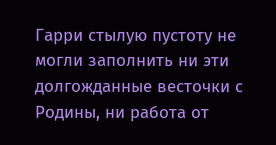Гарри стылую пустоту не могли заполнить ни эти долгожданные весточки с Родины, ни работа от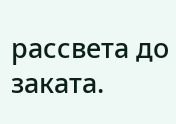рассвета до заката.